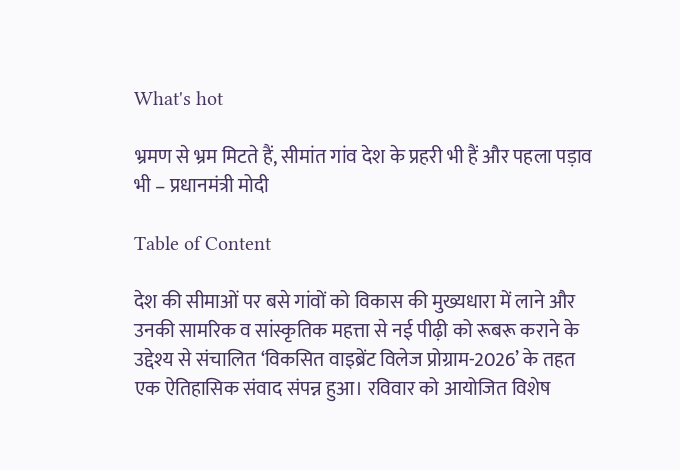What's hot

भ्रमण से भ्रम मिटते हैं, सीमांत गांव देश के प्रहरी भी हैं और पहला पड़ाव भी – प्रधानमंत्री मोदी

Table of Content

देश की सीमाओं पर बसे गांवों को विकास की मुख्यधारा में लाने और उनकी सामरिक व सांस्कृतिक महत्ता से नई पीढ़ी को रूबरू कराने के उद्देश्य से संचालित ‘विकसित वाइब्रेंट विलेज प्रोग्राम-2026’ के तहत एक ऐतिहासिक संवाद संपन्न हुआ। रविवार को आयोजित विशेष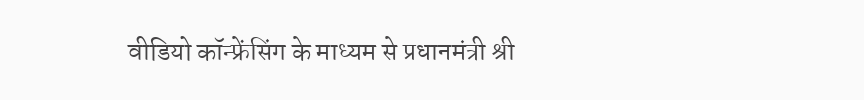वीडियो कॉन्फ्रेंसिंग के माध्यम से प्रधानमंत्री श्री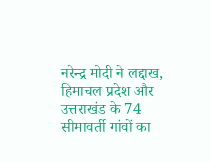नरेन्द्र मोदी ने लद्दाख, हिमाचल प्रदेश और उत्तराखंड के 74 सीमावर्ती गांवों का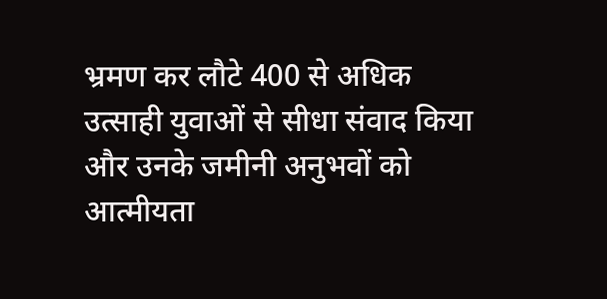भ्रमण कर लौटे 400 से अधिक उत्साही युवाओं से सीधा संवाद किया और उनके जमीनी अनुभवों को आत्मीयता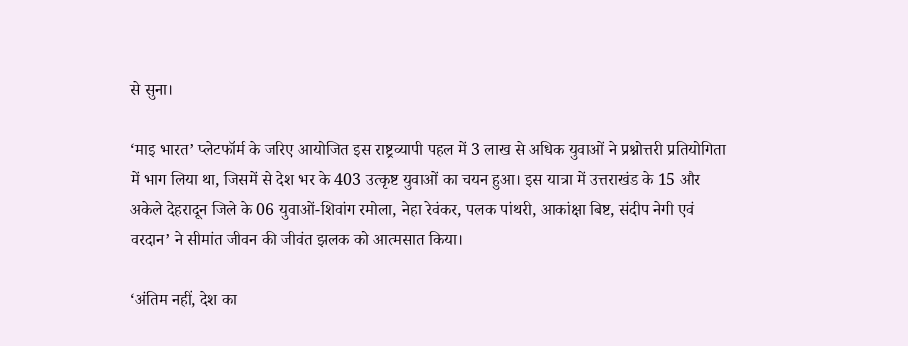से सुना।

‘माइ भारत’ प्लेटफॉर्म के जरिए आयोजित इस राष्ट्रव्यापी पहल में 3 लाख से अधिक युवाओं ने प्रश्नोत्तरी प्रतियोगिता में भाग लिया था, जिसमें से देश भर के 403 उत्कृष्ट युवाओं का चयन हुआ। इस यात्रा में उत्तराखंड के 15 और अकेले देहरादून जिले के 06 युवाओं-शिवांग रमोला, नेहा रेवंकर, पलक पांथरी, आकांक्षा बिष्ट, संदीप नेगी एवं वरदान’ ने सीमांत जीवन की जीवंत झलक को आत्मसात किया।

‘अंतिम नहीं, देश का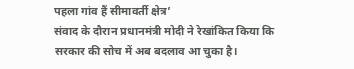पहला गांव हैं सीमावर्ती क्षेत्र’
संवाद के दौरान प्रधानमंत्री मोदी ने रेखांकित किया कि सरकार की सोच में अब बदलाव आ चुका है।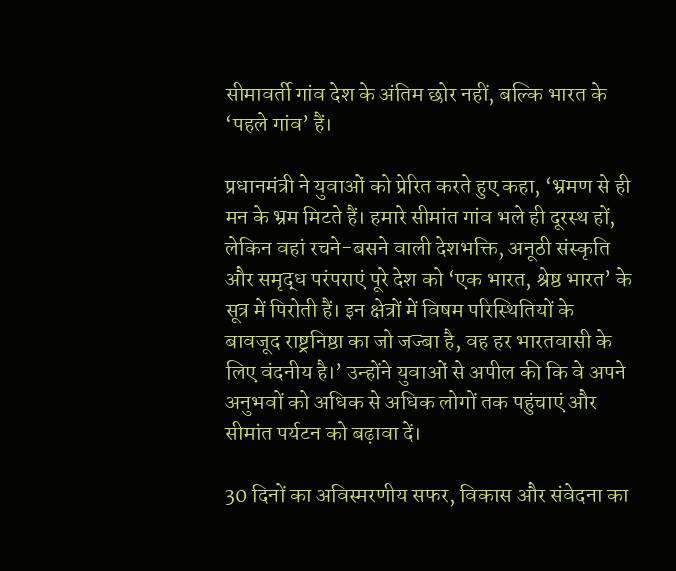सीमावर्ती गांव देश के अंतिम छोर नहीं, बल्कि भारत के ‘पहले गांव’ हैं।

प्रधानमंत्री ने युवाओं को प्रेरित करते हुए कहा, ‘भ्रमण से ही मन के भ्रम मिटते हैं। हमारे सीमांत गांव भले ही दूरस्थ हों, लेकिन वहां रचने-बसने वाली देशभक्ति, अनूठी संस्कृति और समृद्ध परंपराएं पूरे देश को ‘एक भारत, श्रेष्ठ भारत’ के सूत्र में पिरोती हैं। इन क्षेत्रों में विषम परिस्थितियों के बावजूद राष्ट्रनिष्ठा का जो जज्बा है, वह हर भारतवासी के लिए वंदनीय है।’ उन्होंने युवाओं से अपील की कि वे अपने अनुभवों को अधिक से अधिक लोगों तक पहुंचाएं और सीमांत पर्यटन को बढ़ावा दें।

30 दिनों का अविस्मरणीय सफर, विकास और संवेदना का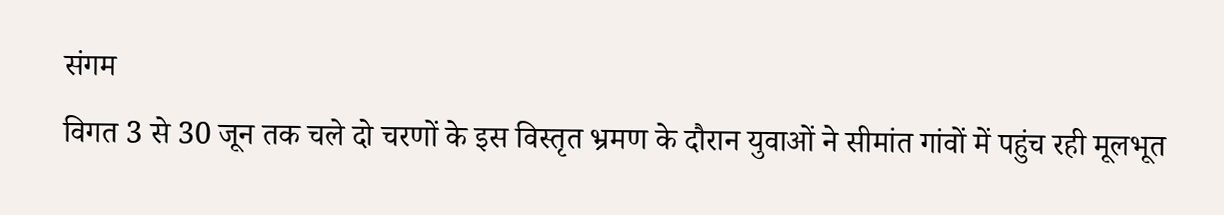संगम
विगत 3 से 30 जून तक चले दो चरणों के इस विस्तृत भ्रमण के दौरान युवाओं ने सीमांत गांवों में पहुंच रही मूलभूत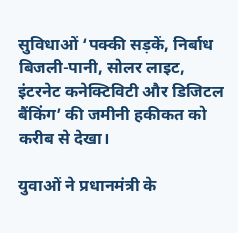सुविधाओं ‘पक्की सड़कें, निर्बाध बिजली-पानी, सोलर लाइट, इंटरनेट कनेक्टिविटी और डिजिटल बैंकिंग’ की जमीनी हकीकत को करीब से देखा।

युवाओं ने प्रधानमंत्री के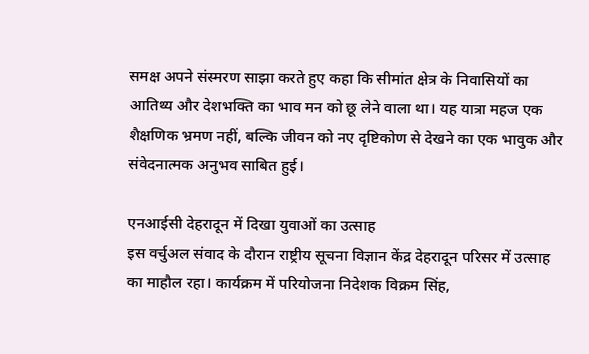समक्ष अपने संस्मरण साझा करते हुए कहा कि सीमांत क्षेत्र के निवासियों का आतिथ्य और देशभक्ति का भाव मन को छू लेने वाला था। यह यात्रा महज एक शैक्षणिक भ्रमण नहीं, बल्कि जीवन को नए दृष्टिकोण से देखने का एक भावुक और संवेदनात्मक अनुभव साबित हुई।

एनआईसी देहरादून में दिखा युवाओं का उत्साह
इस वर्चुअल संवाद के दौरान राष्ट्रीय सूचना विज्ञान केंद्र देहरादून परिसर में उत्साह का माहौल रहा। कार्यक्रम में परियोजना निदेशक विक्रम सिंह,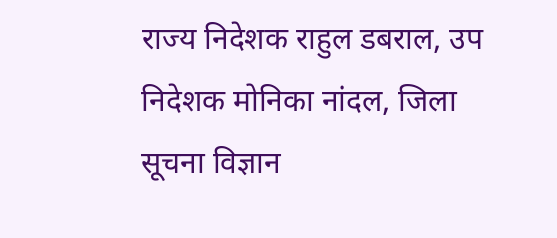राज्य निदेशक राहुल डबराल, उप निदेशक मोनिका नांदल, जिला सूचना विज्ञान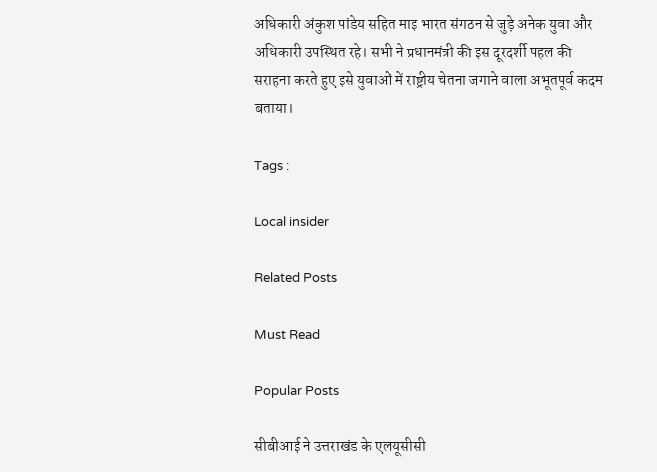अधिकारी अंकुश पांडेय सहित माइ भारत संगठन से जुड़े अनेक युवा और अधिकारी उपस्थित रहे। सभी ने प्रधानमंत्री की इस दूरदर्शी पहल की सराहना करते हुए इसे युवाओं में राष्ट्रीय चेतना जगाने वाला अभूतपूर्व कदम बताया।

Tags :

Local insider

Related Posts

Must Read

Popular Posts

सीबीआई ने उत्तराखंड के एलयूसीसी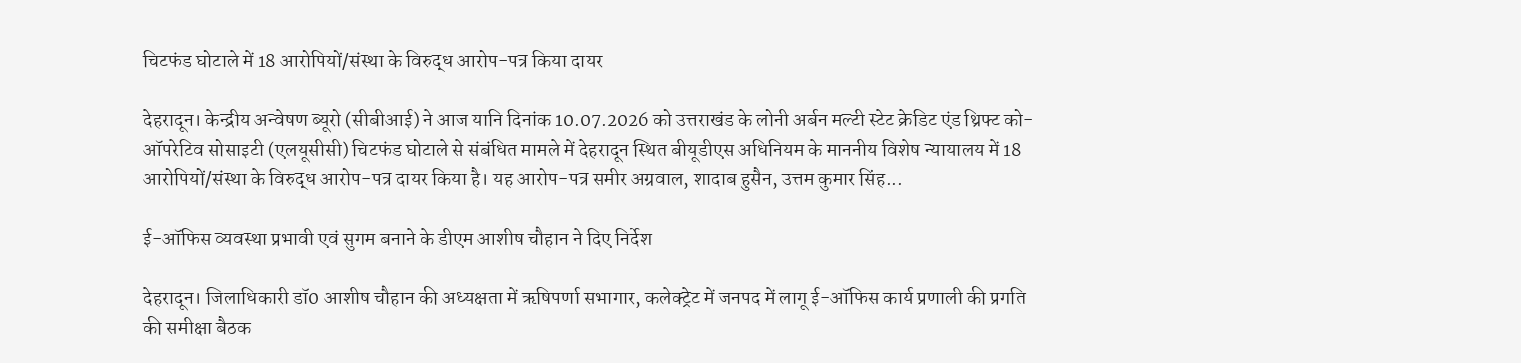चिटफंड घोटाले में 18 आरोपियों/संस्था के विरुद्ध आरोप-पत्र किया दायर

देहरादून। केन्द्रीय अन्वेषण ब्यूरो (सीबीआई) ने आज यानि दिनांक 10.07.2026 को उत्तराखंड के लोनी अर्बन मल्टी स्टेट क्रेडिट एंड थ्रिफ्ट को-ऑपरेटिव सोसाइटी (एलयूसीसी) चिटफंड घोटाले से संबंधित मामले में देहरादून स्थित बीयूडीएस अधिनियम के माननीय विशेष न्यायालय में 18 आरोपियों/संस्था के विरुद्ध आरोप-पत्र दायर किया है। यह आरोप-पत्र समीर अग्रवाल, शादाब हुसैन, उत्तम कुमार सिंह...

ई-ऑफिस व्यवस्था प्रभावी एवं सुगम बनाने के डीएम आशीष चौहान ने दिए निर्देश

देहरादून। जिलाधिकारी डॉ0 आशीष चौहान की अध्यक्षता में ऋषिपर्णा सभागार, कलेक्ट्रेट में जनपद में लागू ई-ऑफिस कार्य प्रणाली की प्रगति की समीक्षा बैठक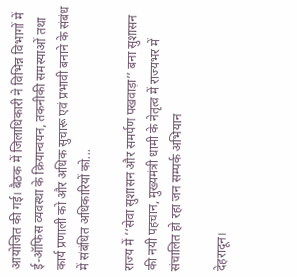आयोजित की गई। बैठक में जिलाधिकारी ने विभिन्न विभागों में ई-ऑफिस व्यवस्था के क्रियान्वयन, तकनीकी समस्याओं तथा कार्य प्रणाली को और अधिक सुचारू एवं प्रभावी बनाने के संबंध में संबंधित अधिकारियों को...

राज्य में ‘‘सेवा सुशासन और समर्पण पखवाड़ा’’ बना सुशासन की नयी पहचान, मुख्यमंत्री धामी के नेतृत्व में राज्यभर में संचालित हो रहा जन सम्पर्क अभियान

देहरादून।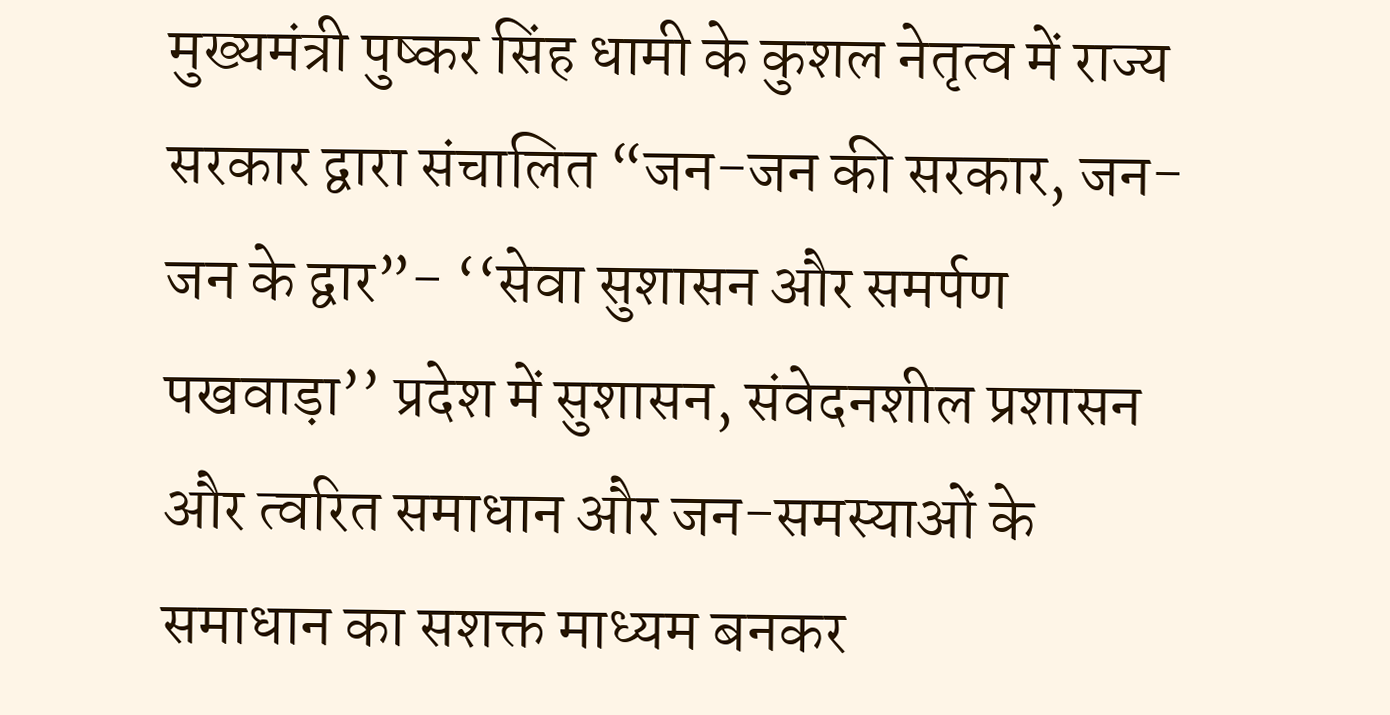मुख्यमंत्री पुष्कर सिंह धामी के कुशल नेतृत्व में राज्य सरकार द्वारा संचालित “जन-जन की सरकार, जन-जन के द्वार”- ‘‘सेवा सुशासन और समर्पण पखवाड़ा’’ प्रदेश में सुशासन, संवेदनशील प्रशासन और त्वरित समाधान और जन-समस्याओं के समाधान का सशक्त माध्यम बनकर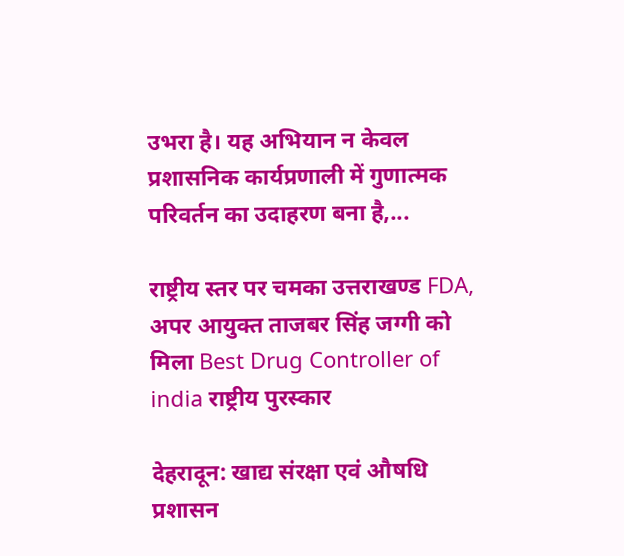उभरा है। यह अभियान न केवल प्रशासनिक कार्यप्रणाली में गुणात्मक परिवर्तन का उदाहरण बना है,...

राष्ट्रीय स्तर पर चमका उत्तराखण्ड FDA, अपर आयुक्त ताजबर सिंह जग्गी को मिला Best Drug Controller of india राष्ट्रीय पुरस्कार

देहरादून: खाद्य संरक्षा एवं औषधि प्रशासन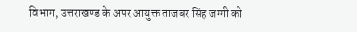विभाग, उत्तराखण्ड के अपर आयुक्त ताजबर सिंह जग्गी को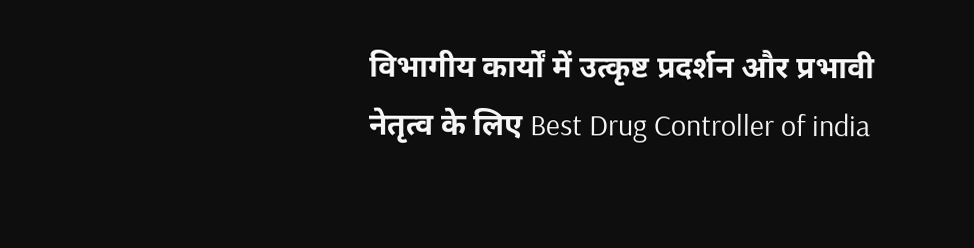विभागीय कार्यों में उत्कृष्ट प्रदर्शन और प्रभावी नेतृत्व के लिए Best Drug Controller of india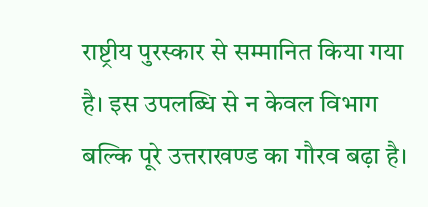राष्ट्रीय पुरस्कार से सम्मानित किया गया है। इस उपलब्धि से न केवल विभाग बल्कि पूरे उत्तराखण्ड का गौरव बढ़ा है।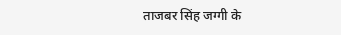ताजबर सिंह जग्गी के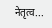नेतृत्व...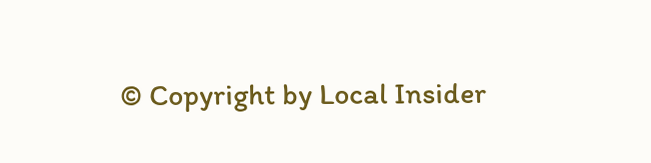© Copyright by Local Insider